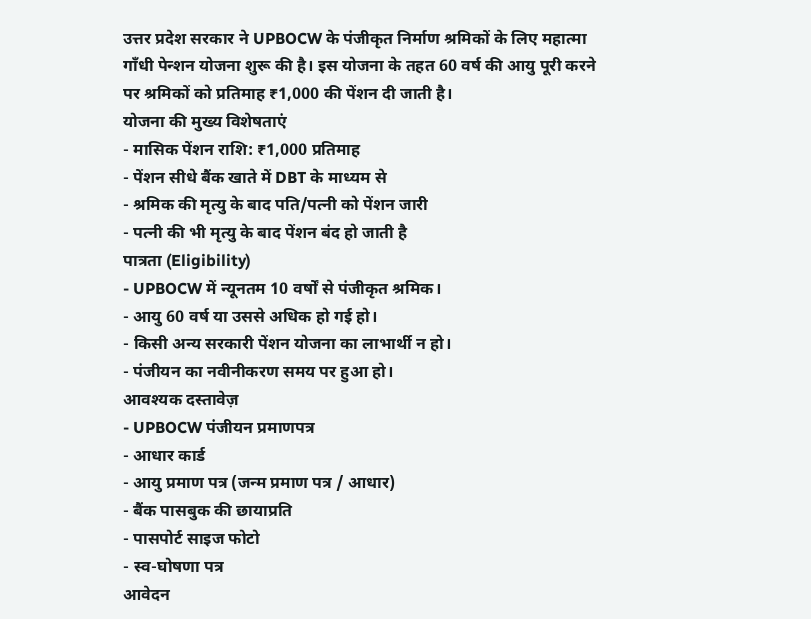उत्तर प्रदेश सरकार ने UPBOCW के पंजीकृत निर्माण श्रमिकों के लिए महात्मा गाँधी पेन्शन योजना शुरू की है। इस योजना के तहत 60 वर्ष की आयु पूरी करने पर श्रमिकों को प्रतिमाह ₹1,000 की पेंशन दी जाती है।
योजना की मुख्य विशेषताएं
- मासिक पेंशन राशि: ₹1,000 प्रतिमाह
- पेंशन सीधे बैंक खाते में DBT के माध्यम से
- श्रमिक की मृत्यु के बाद पति/पत्नी को पेंशन जारी
- पत्नी की भी मृत्यु के बाद पेंशन बंद हो जाती है
पात्रता (Eligibility)
- UPBOCW में न्यूनतम 10 वर्षों से पंजीकृत श्रमिक।
- आयु 60 वर्ष या उससे अधिक हो गई हो।
- किसी अन्य सरकारी पेंशन योजना का लाभार्थी न हो।
- पंजीयन का नवीनीकरण समय पर हुआ हो।
आवश्यक दस्तावेज़
- UPBOCW पंजीयन प्रमाणपत्र
- आधार कार्ड
- आयु प्रमाण पत्र (जन्म प्रमाण पत्र / आधार)
- बैंक पासबुक की छायाप्रति
- पासपोर्ट साइज फोटो
- स्व-घोषणा पत्र
आवेदन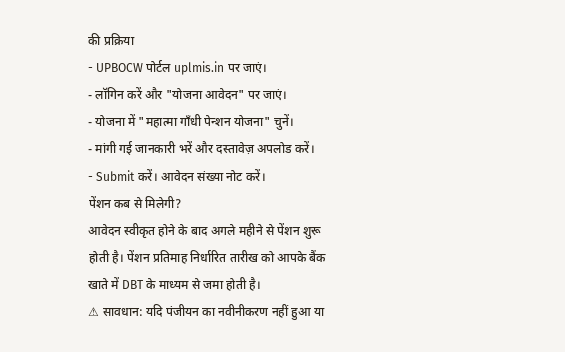की प्रक्रिया
- UPBOCW पोर्टल uplmis.in पर जाएं।
- लॉगिन करें और "योजना आवेदन" पर जाएं।
- योजना में "महात्मा गाँधी पेन्शन योजना" चुनें।
- मांगी गई जानकारी भरें और दस्तावेज़ अपलोड करें।
- Submit करें। आवेदन संख्या नोट करें।
पेंशन कब से मिलेगी?
आवेदन स्वीकृत होने के बाद अगले महीने से पेंशन शुरू होती है। पेंशन प्रतिमाह निर्धारित तारीख को आपके बैंक खाते में DBT के माध्यम से जमा होती है।
⚠ सावधान: यदि पंजीयन का नवीनीकरण नहीं हुआ या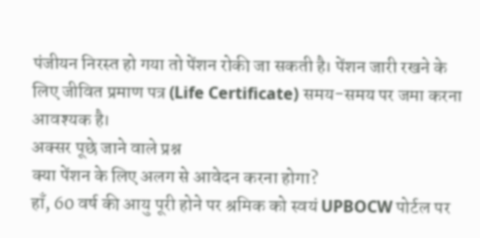पंजीयन निरस्त हो गया तो पेंशन रोकी जा सकती है। पेंशन जारी रखने के लिए जीवित प्रमाण पत्र (Life Certificate) समय-समय पर जमा करना आवश्यक है।
अक्सर पूछे जाने वाले प्रश्न
क्या पेंशन के लिए अलग से आवेदन करना होगा?
हाँ, 60 वर्ष की आयु पूरी होने पर श्रमिक को स्वयं UPBOCW पोर्टल पर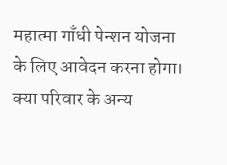महात्मा गाँधी पेन्शन योजना के लिए आवेदन करना होगा।
क्या परिवार के अन्य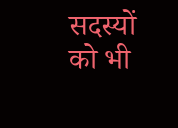सदस्यों को भी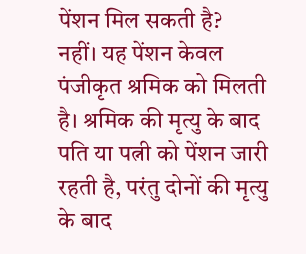पेंशन मिल सकती है?
नहीं। यह पेंशन केवल पंजीकृत श्रमिक को मिलती है। श्रमिक की मृत्यु के बाद पति या पत्नी को पेंशन जारी रहती है, परंतु दोनों की मृत्यु के बाद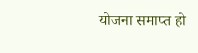योजना समाप्त हो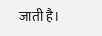जाती है।